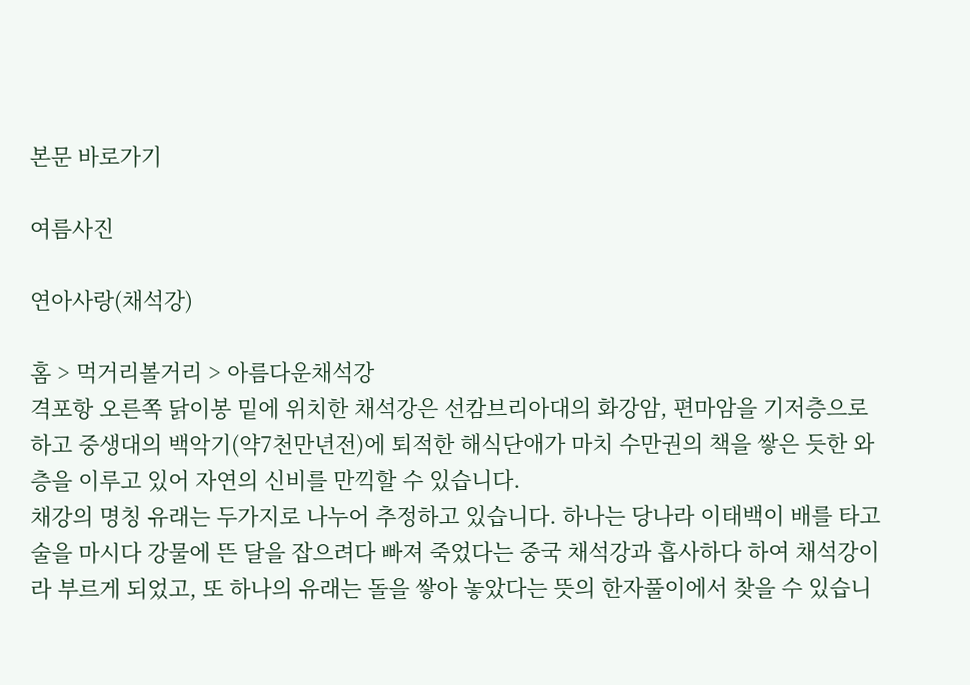본문 바로가기

여름사진

연아사랑(채석강)

홈 > 먹거리볼거리 > 아름다운채석강
격포항 오른쪽 닭이봉 밑에 위치한 채석강은 선캄브리아대의 화강암, 편마암을 기저층으로 하고 중생대의 백악기(약7천만년전)에 퇴적한 해식단애가 마치 수만권의 책을 쌓은 듯한 와층을 이루고 있어 자연의 신비를 만끽할 수 있습니다.
채강의 명칭 유래는 두가지로 나누어 추정하고 있습니다. 하나는 당나라 이태백이 배를 타고 술을 마시다 강물에 뜬 달을 잡으려다 빠져 죽었다는 중국 채석강과 흡사하다 하여 채석강이라 부르게 되었고, 또 하나의 유래는 돌을 쌓아 놓았다는 뜻의 한자풀이에서 찾을 수 있습니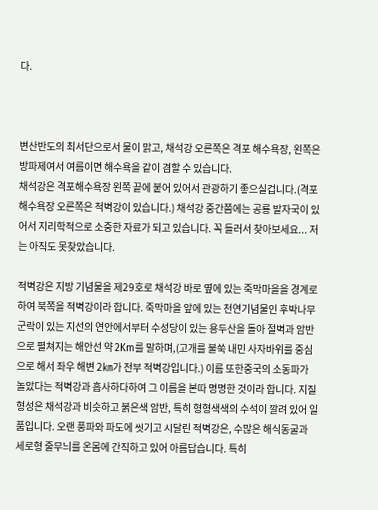다.



변산반도의 최서단으로서 물이 맑고, 채석강 오른쪽은 격포 해수욕장, 왼쪽은 방파제여서 여름이면 해수욕을 같이 겸할 수 있습니다.
채석강은 격포해수욕장 왼쪽 끝에 붙어 있어서 관광하기 좋으실겁니다.(격포해수욕장 오른쪽은 적벽강이 있습니다.) 채석강 중간쯤에는 공룡 발자국이 있어서 지리학적으로 소중한 자료가 되고 있습니다. 꼭 들러서 찾아보세요... 저는 아직도 못찾았습니다.

적벽강은 지방 기념물을 제29호로 채석강 바로 옆에 있는 죽막마을을 경계로하여 북쪽을 적벽강이라 합니다. 죽막마을 앞에 있는 천연기념물인 후박나무 군락이 있는 지선의 연안에서부터 수성당이 있는 용두산을 돌아 절벽과 암반으로 펼쳐지는 해안선 약 2Km를 말하며,(고개를 불쑥 내민 사자바위를 중심으로 해서 좌우 해변 2㎞가 전부 적벽강입니다.) 이름 또한중국의 소동파가 놀았다는 적벽강과 흡사하다하여 그 이름을 본따 명명한 것이라 합니다. 지질형성은 채석강과 비슷하고 붉은색 암반, 특히 형형색색의 수석이 깔려 있어 일품입니다. 오랜 풍파와 파도에 씻기고 시달린 적벽강은, 수많은 해식동굴과 세로형 줄무늬를 온몸에 간직하고 있어 아름답습니다. 특히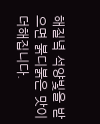해질녘 석양빛을 받으면 붉디붉은 맛이 더해집니다.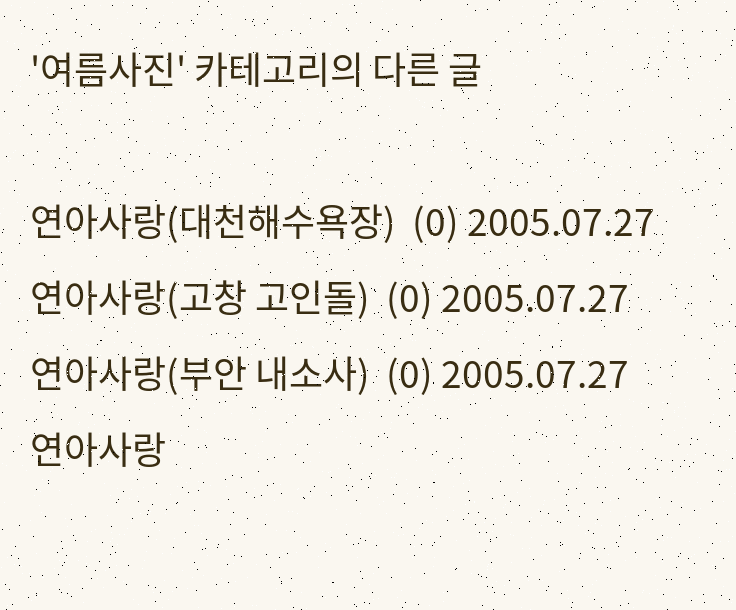'여름사진' 카테고리의 다른 글

연아사랑(대천해수욕장)  (0) 2005.07.27
연아사랑(고창 고인돌)  (0) 2005.07.27
연아사랑(부안 내소사)  (0) 2005.07.27
연아사랑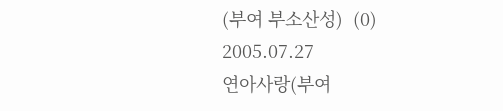(부여 부소산성)  (0) 2005.07.27
연아사랑(부여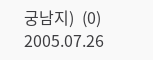궁남지)  (0) 2005.07.26